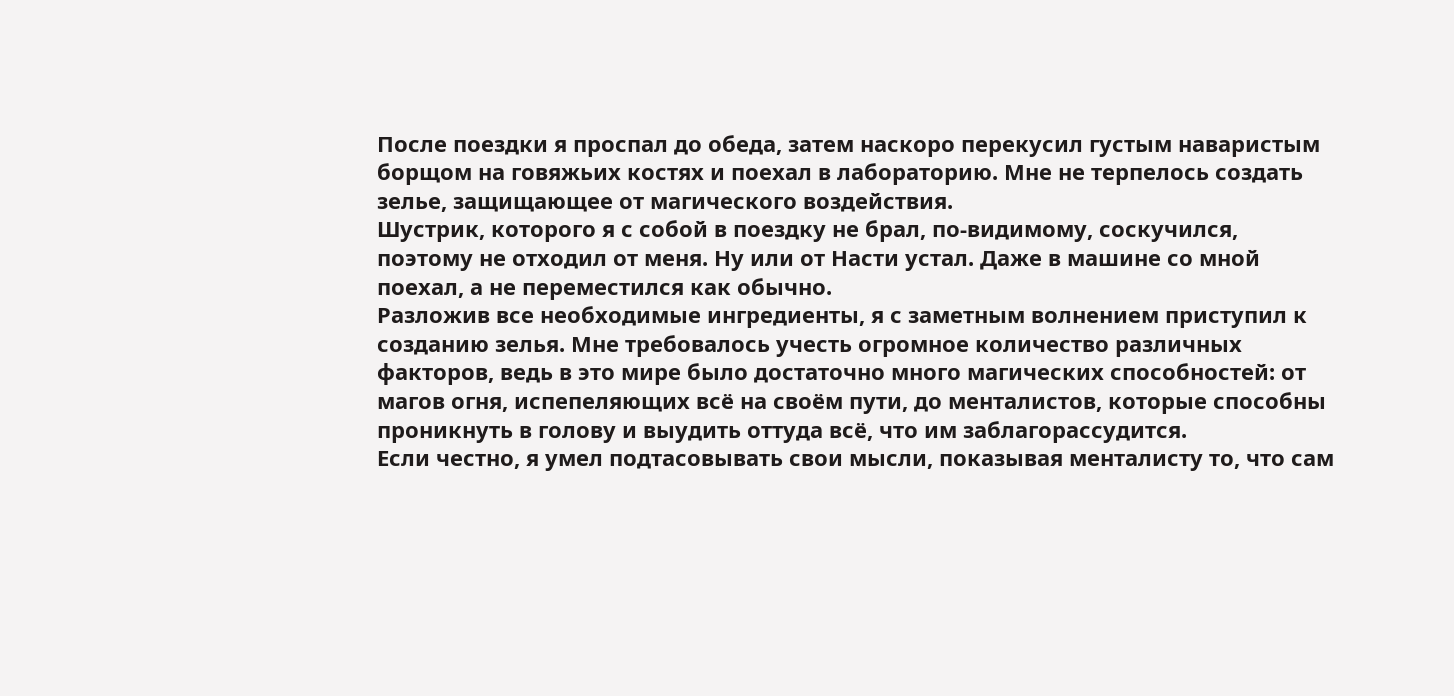После поездки я проспал до обеда, затем наскоро перекусил густым наваристым борщом на говяжьих костях и поехал в лабораторию. Мне не терпелось создать зелье, защищающее от магического воздействия.
Шустрик, которого я с собой в поездку не брал, по-видимому, соскучился, поэтому не отходил от меня. Ну или от Насти устал. Даже в машине со мной поехал, а не переместился как обычно.
Разложив все необходимые ингредиенты, я с заметным волнением приступил к созданию зелья. Мне требовалось учесть огромное количество различных факторов, ведь в это мире было достаточно много магических способностей: от магов огня, испепеляющих всё на своём пути, до менталистов, которые способны проникнуть в голову и выудить оттуда всё, что им заблагорассудится.
Если честно, я умел подтасовывать свои мысли, показывая менталисту то, что сам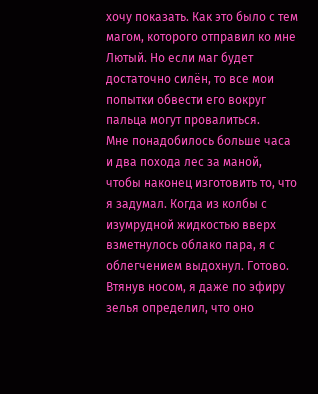хочу показать. Как это было с тем магом, которого отправил ко мне Лютый. Но если маг будет достаточно силён, то все мои попытки обвести его вокруг пальца могут провалиться.
Мне понадобилось больше часа и два похода лес за маной, чтобы наконец изготовить то, что я задумал. Когда из колбы с изумрудной жидкостью вверх взметнулось облако пара, я с облегчением выдохнул. Готово.
Втянув носом, я даже по эфиру зелья определил, что оно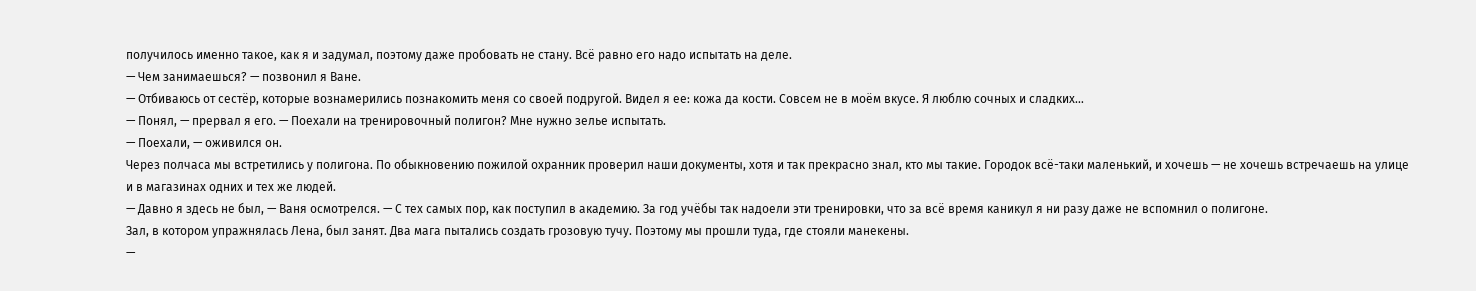получилось именно такое, как я и задумал, поэтому даже пробовать не стану. Всё равно его надо испытать на деле.
— Чем занимаешься? — позвонил я Ване.
— Отбиваюсь от сестёр, которые вознамерились познакомить меня со своей подругой. Видел я ее: кожа да кости. Совсем не в моём вкусе. Я люблю сочных и сладких…
— Понял, — прервал я его. — Поехали на тренировочный полигон? Мне нужно зелье испытать.
— Поехали, — оживился он.
Через полчаса мы встретились у полигона. По обыкновению пожилой охранник проверил наши документы, хотя и так прекрасно знал, кто мы такие. Городок всё-таки маленький, и хочешь — не хочешь встречаешь на улице и в магазинах одних и тех же людей.
— Давно я здесь не был, — Ваня осмотрелся. — С тех самых пор, как поступил в академию. За год учёбы так надоели эти тренировки, что за всё время каникул я ни разу даже не вспомнил о полигоне.
Зал, в котором упражнялась Лена, был занят. Два мага пытались создать грозовую тучу. Поэтому мы прошли туда, где стояли манекены.
—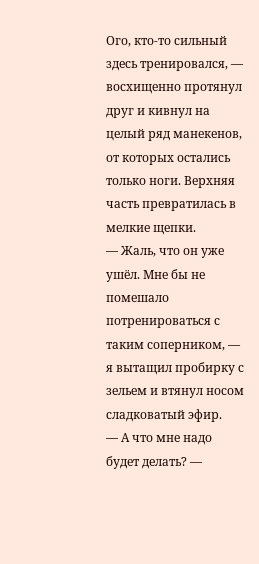Ого, кто-то сильный здесь тренировался, — восхищенно протянул друг и кивнул на целый ряд манекенов, от которых остались только ноги. Верхняя часть превратилась в мелкие щепки.
— Жаль, что он уже ушёл. Мне бы не помешало потренироваться с таким соперником, — я вытащил пробирку с зельем и втянул носом сладковатый эфир.
— А что мне надо будет делать? —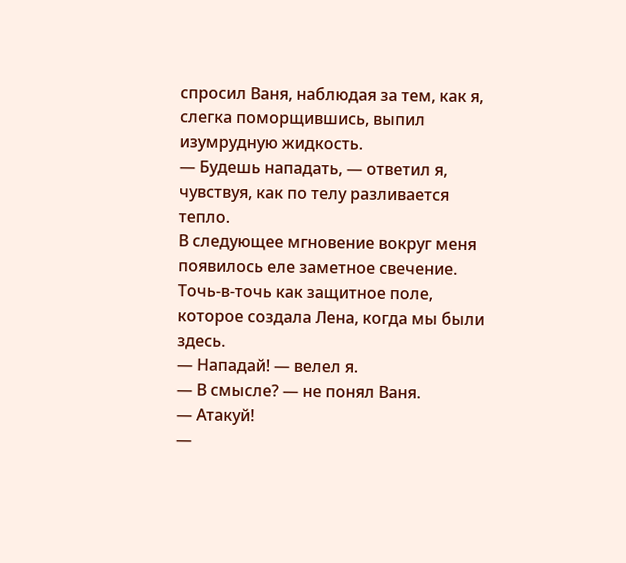спросил Ваня, наблюдая за тем, как я, слегка поморщившись, выпил изумрудную жидкость.
— Будешь нападать, — ответил я, чувствуя, как по телу разливается тепло.
В следующее мгновение вокруг меня появилось еле заметное свечение. Точь-в-точь как защитное поле, которое создала Лена, когда мы были здесь.
— Нападай! — велел я.
— В смысле? — не понял Ваня.
— Атакуй!
—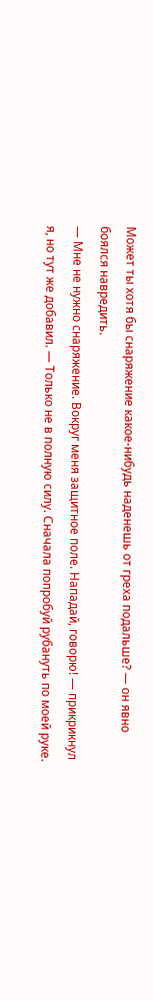Может ты хотя бы снаряжение какое-нибудь наденешь от греха подальше? — он явно боялся навредить.
— Мне не нужно снаряжение. Вокруг меня защитное поле. Нападай, говорю! — прикрикнул я, но тут же добавил. — Только не в полную силу. Сначала попробуй рубануть по моей руке.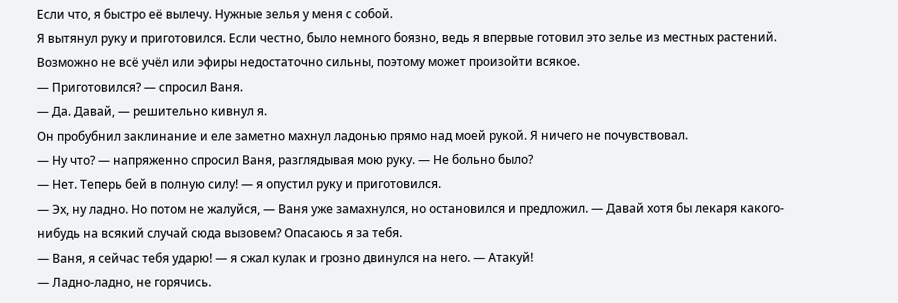Если что, я быстро её вылечу. Нужные зелья у меня с собой.
Я вытянул руку и приготовился. Если честно, было немного боязно, ведь я впервые готовил это зелье из местных растений. Возможно не всё учёл или эфиры недостаточно сильны, поэтому может произойти всякое.
— Приготовился? — спросил Ваня.
— Да. Давай, — решительно кивнул я.
Он пробубнил заклинание и еле заметно махнул ладонью прямо над моей рукой. Я ничего не почувствовал.
— Ну что? — напряженно спросил Ваня, разглядывая мою руку. — Не больно было?
— Нет. Теперь бей в полную силу! — я опустил руку и приготовился.
— Эх, ну ладно. Но потом не жалуйся, — Ваня уже замахнулся, но остановился и предложил. — Давай хотя бы лекаря какого-нибудь на всякий случай сюда вызовем? Опасаюсь я за тебя.
— Ваня, я сейчас тебя ударю! — я сжал кулак и грозно двинулся на него. — Атакуй!
— Ладно-ладно, не горячись.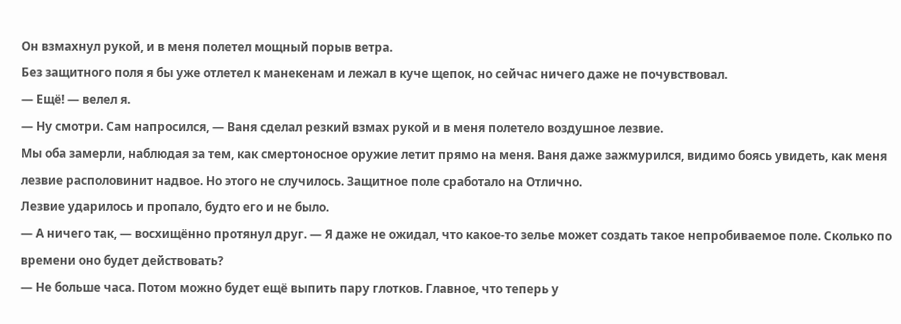Он взмахнул рукой, и в меня полетел мощный порыв ветра.
Без защитного поля я бы уже отлетел к манекенам и лежал в куче щепок, но сейчас ничего даже не почувствовал.
— Ещё! — велел я.
— Ну смотри. Сам напросился, — Ваня сделал резкий взмах рукой и в меня полетело воздушное лезвие.
Мы оба замерли, наблюдая за тем, как смертоносное оружие летит прямо на меня. Ваня даже зажмурился, видимо боясь увидеть, как меня лезвие располовинит надвое. Но этого не случилось. Защитное поле сработало на Отлично.
Лезвие ударилось и пропало, будто его и не было.
— А ничего так, — восхищённо протянул друг. — Я даже не ожидал, что какое-то зелье может создать такое непробиваемое поле. Сколько по времени оно будет действовать?
— Не больше часа. Потом можно будет ещё выпить пару глотков. Главное, что теперь у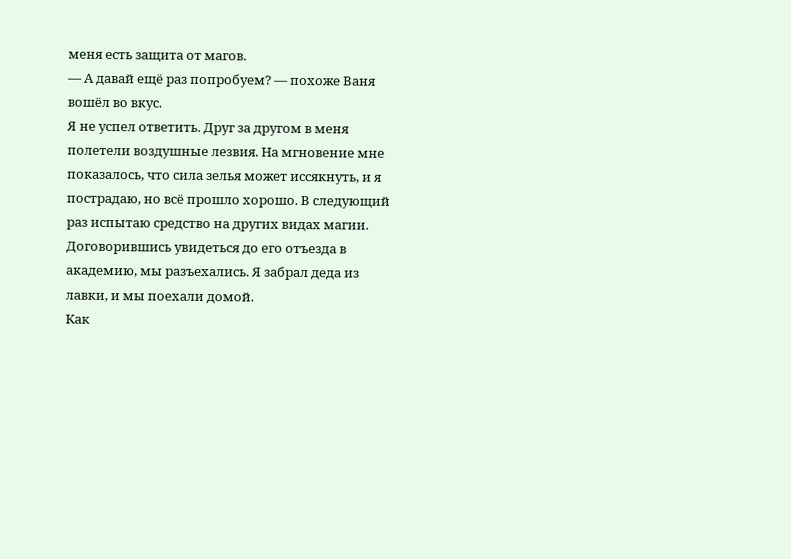меня есть защита от магов.
— А давай ещё раз попробуем? — похоже Ваня вошёл во вкус.
Я не успел ответить. Друг за другом в меня полетели воздушные лезвия. На мгновение мне показалось, что сила зелья может иссякнуть, и я пострадаю, но всё прошло хорошо. В следующий раз испытаю средство на других видах магии.
Договорившись увидеться до его отъезда в академию, мы разъехались. Я забрал деда из лавки, и мы поехали домой.
Как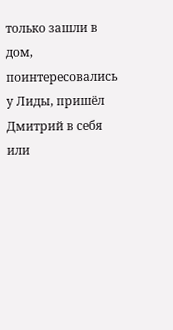только зашли в дом, поинтересовались у Лиды, пришёл Дмитрий в себя или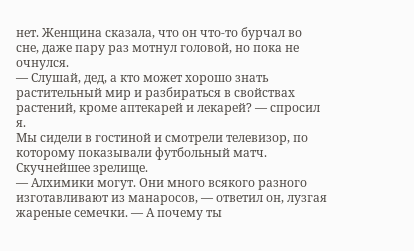нет. Женщина сказала, что он что-то бурчал во сне, даже пару раз мотнул головой, но пока не очнулся.
— Слушай, дед, а кто может хорошо знать растительный мир и разбираться в свойствах растений, кроме аптекарей и лекарей? — спросил я.
Мы сидели в гостиной и смотрели телевизор, по которому показывали футбольный матч. Скучнейшее зрелище.
— Алхимики могут. Они много всякого разного изготавливают из манаросов, — ответил он, лузгая жареные семечки. — А почему ты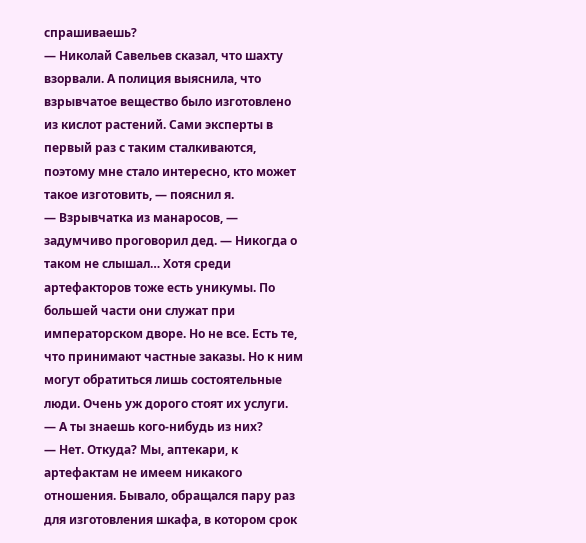спрашиваешь?
— Николай Савельев сказал, что шахту взорвали. А полиция выяснила, что взрывчатое вещество было изготовлено из кислот растений. Сами эксперты в первый раз с таким сталкиваются, поэтому мне стало интересно, кто может такое изготовить, — пояснил я.
— Взрывчатка из манаросов, — задумчиво проговорил дед. — Никогда о таком не слышал… Хотя среди артефакторов тоже есть уникумы. По большей части они служат при императорском дворе. Но не все. Есть те, что принимают частные заказы. Но к ним могут обратиться лишь состоятельные люди. Очень уж дорого стоят их услуги.
— А ты знаешь кого-нибудь из них?
— Нет. Откуда? Мы, аптекари, к артефактам не имеем никакого отношения. Бывало, обращался пару раз для изготовления шкафа, в котором срок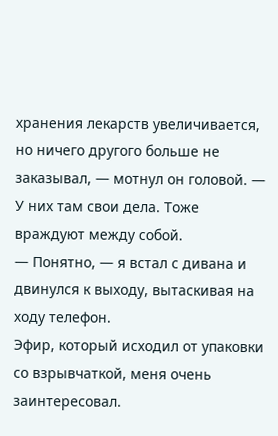хранения лекарств увеличивается, но ничего другого больше не заказывал, — мотнул он головой. — У них там свои дела. Тоже враждуют между собой.
— Понятно, — я встал с дивана и двинулся к выходу, вытаскивая на ходу телефон.
Эфир, который исходил от упаковки со взрывчаткой, меня очень заинтересовал.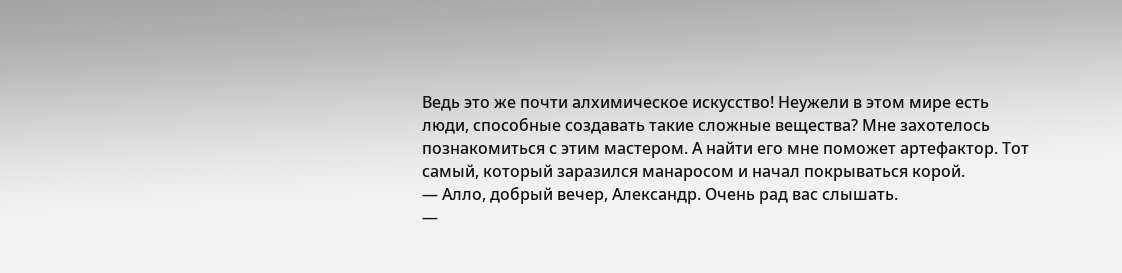Ведь это же почти алхимическое искусство! Неужели в этом мире есть люди, способные создавать такие сложные вещества? Мне захотелось познакомиться с этим мастером. А найти его мне поможет артефактор. Тот самый, который заразился манаросом и начал покрываться корой.
— Алло, добрый вечер, Александр. Очень рад вас слышать.
—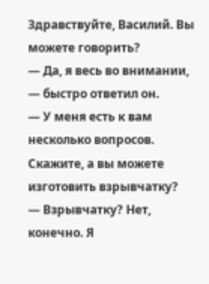Здравствуйте, Василий. Вы можете говорить?
— Да, я весь во внимании, — быстро ответил он.
— У меня есть к вам несколько вопросов. Скажите, а вы можете изготовить взрывчатку?
— Взрывчатку? Нет, конечно. Я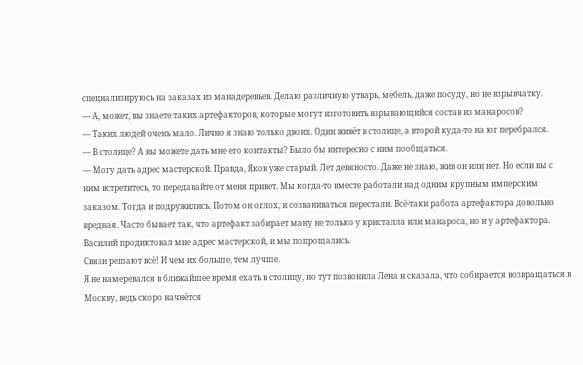специализируюсь на заказах из манадеревьев. Делаю различную утварь, мебель, даже посуду, но не взрывчатку.
— А, может, вы знаете таких артефакторов, которые могут изготовить взрывающийся состав из манаросов?
— Таких людей очень мало. Лично я знаю только двоих. Один живёт в столице, а второй куда-то на юг перебрался.
— В столице? А вы можете дать мне его контакты? Было бы интересно с ним пообщаться.
— Могу дать адрес мастерской. Правда, Яков уже старый. Лет девяносто. Даже не знаю, жив он или нет. Но если вы с ним встретитесь, то передавайте от меня привет. Мы когда-то вместе работали над одним крупным имперским заказом. Тогда и подружились. Потом он оглох, и созваниваться перестали. Всё-таки работа артефактора довольно вредная. Часто бывает так, что артефакт забирает ману не только у кристалла или манароса, но и у артефактора.
Василий продиктовал мне адрес мастерской, и мы попрощались.
Связи решают всё! И чем их больше, тем лучше.
Я не намеревался в ближайшее время ехать в столицу, но тут позвонила Лена и сказала, что собирается возвращаться в Москву, ведь скоро начнётся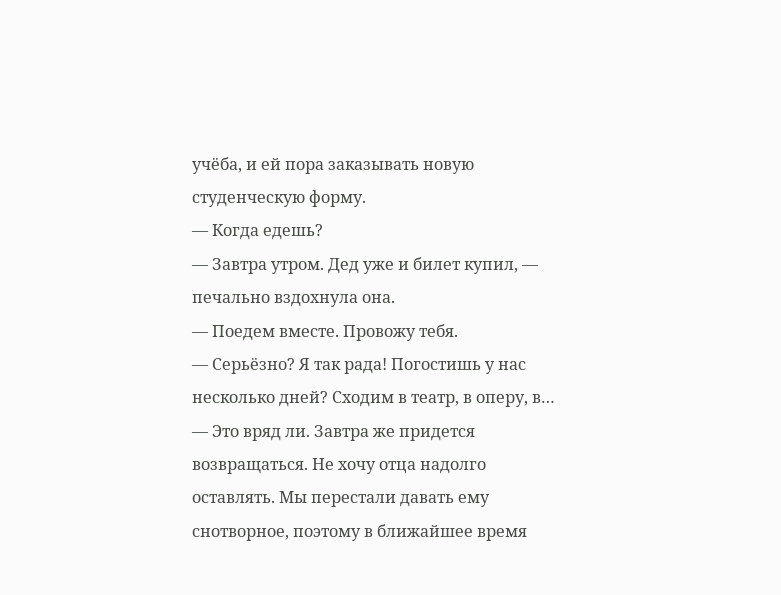учёба, и ей пора заказывать новую студенческую форму.
— Когда едешь?
— Завтра утром. Дед уже и билет купил, — печально вздохнула она.
— Поедем вместе. Провожу тебя.
— Серьёзно? Я так рада! Погостишь у нас несколько дней? Сходим в театр, в оперу, в…
— Это вряд ли. Завтра же придется возвращаться. Не хочу отца надолго оставлять. Мы перестали давать ему снотворное, поэтому в ближайшее время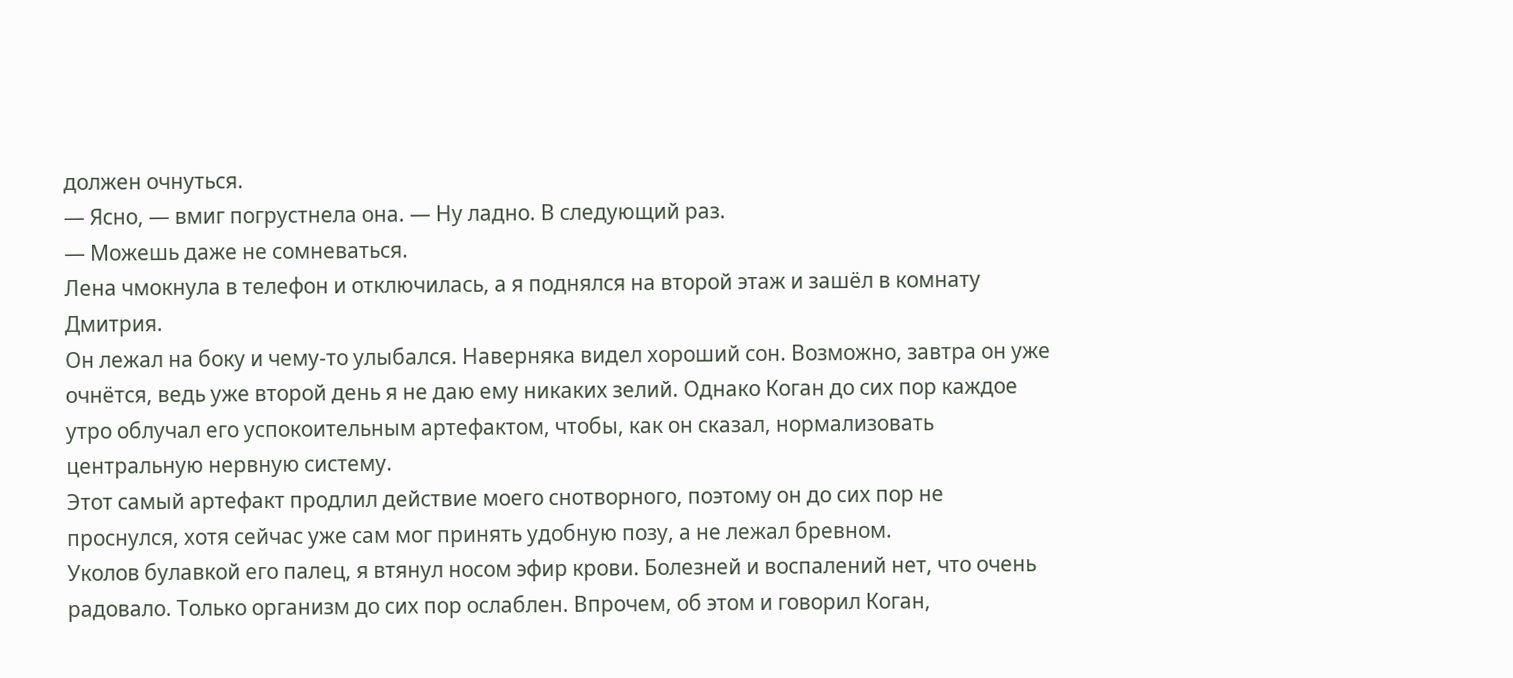должен очнуться.
— Ясно, — вмиг погрустнела она. — Ну ладно. В следующий раз.
— Можешь даже не сомневаться.
Лена чмокнула в телефон и отключилась, а я поднялся на второй этаж и зашёл в комнату Дмитрия.
Он лежал на боку и чему-то улыбался. Наверняка видел хороший сон. Возможно, завтра он уже очнётся, ведь уже второй день я не даю ему никаких зелий. Однако Коган до сих пор каждое утро облучал его успокоительным артефактом, чтобы, как он сказал, нормализовать центральную нервную систему.
Этот самый артефакт продлил действие моего снотворного, поэтому он до сих пор не проснулся, хотя сейчас уже сам мог принять удобную позу, а не лежал бревном.
Уколов булавкой его палец, я втянул носом эфир крови. Болезней и воспалений нет, что очень радовало. Только организм до сих пор ослаблен. Впрочем, об этом и говорил Коган,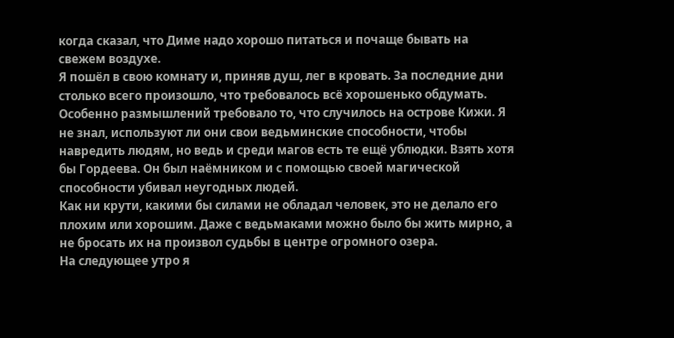когда сказал, что Диме надо хорошо питаться и почаще бывать на свежем воздухе.
Я пошёл в свою комнату и, приняв душ, лег в кровать. За последние дни столько всего произошло, что требовалось всё хорошенько обдумать. Особенно размышлений требовало то, что случилось на острове Кижи. Я не знал, используют ли они свои ведьминские способности, чтобы навредить людям, но ведь и среди магов есть те ещё ублюдки. Взять хотя бы Гордеева. Он был наёмником и с помощью своей магической способности убивал неугодных людей.
Как ни крути, какими бы силами не обладал человек, это не делало его плохим или хорошим. Даже с ведьмаками можно было бы жить мирно, а не бросать их на произвол судьбы в центре огромного озера.
На следующее утро я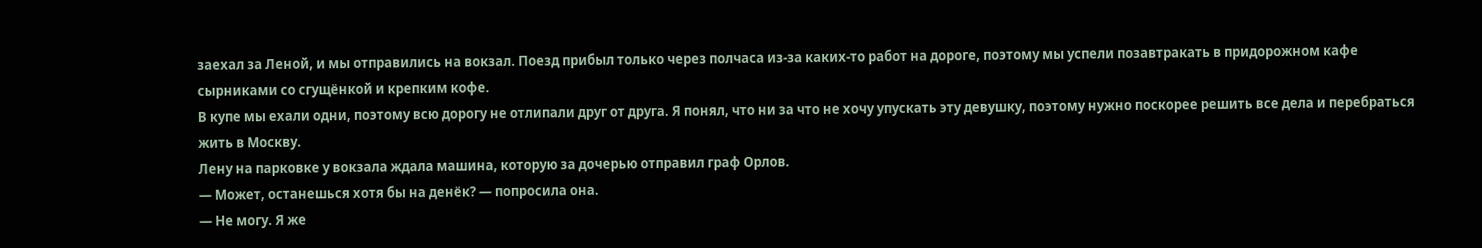заехал за Леной, и мы отправились на вокзал. Поезд прибыл только через полчаса из-за каких-то работ на дороге, поэтому мы успели позавтракать в придорожном кафе сырниками со сгущёнкой и крепким кофе.
В купе мы ехали одни, поэтому всю дорогу не отлипали друг от друга. Я понял, что ни за что не хочу упускать эту девушку, поэтому нужно поскорее решить все дела и перебраться жить в Москву.
Лену на парковке у вокзала ждала машина, которую за дочерью отправил граф Орлов.
— Может, останешься хотя бы на денёк? — попросила она.
— Не могу. Я же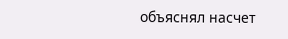объяснял насчет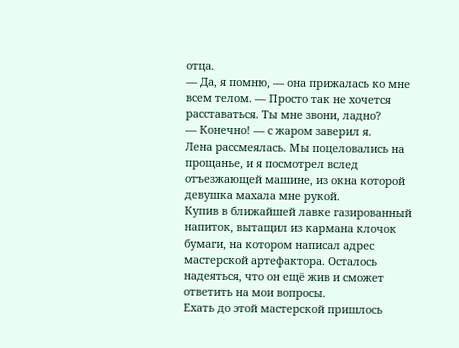отца.
— Да, я помню, — она прижалась ко мне всем телом. — Просто так не хочется расставаться. Ты мне звони, ладно?
— Конечно! — с жаром заверил я.
Лена рассмеялась. Мы поцеловались на прощанье, и я посмотрел вслед отъезжающей машине, из окна которой девушка махала мне рукой.
Купив в ближайшей лавке газированный напиток, вытащил из кармана клочок бумаги, на котором написал адрес мастерской артефактора. Осталось надеяться, что он ещё жив и сможет ответить на мои вопросы.
Ехать до этой мастерской пришлось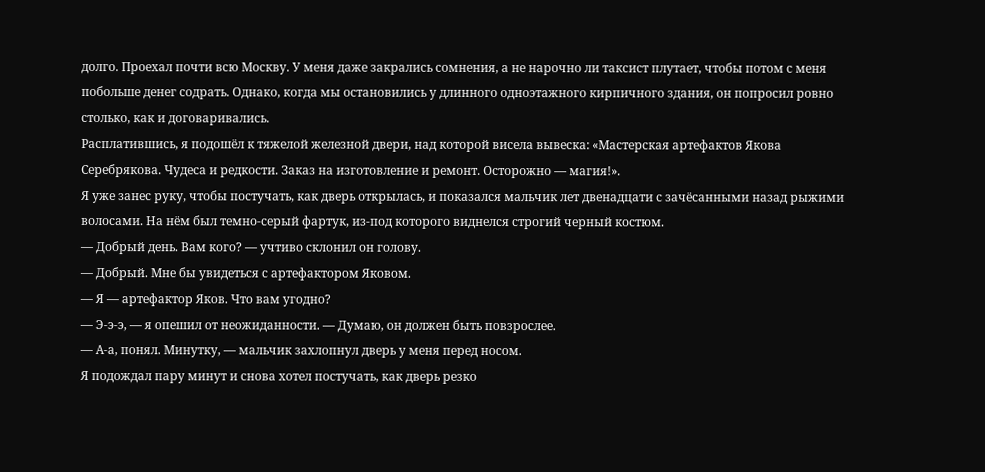долго. Проехал почти всю Москву. У меня даже закрались сомнения, а не нарочно ли таксист плутает, чтобы потом с меня побольше денег содрать. Однако, когда мы остановились у длинного одноэтажного кирпичного здания, он попросил ровно столько, как и договаривались.
Расплатившись, я подошёл к тяжелой железной двери, над которой висела вывеска: «Мастерская артефактов Якова Серебрякова. Чудеса и редкости. Заказ на изготовление и ремонт. Осторожно — магия!».
Я уже занес руку, чтобы постучать, как дверь открылась, и показался мальчик лет двенадцати с зачёсанными назад рыжими волосами. На нём был темно-серый фартук, из-под которого виднелся строгий черный костюм.
— Добрый день. Вам кого? — учтиво склонил он голову.
— Добрый. Мне бы увидеться с артефактором Яковом.
— Я — артефактор Яков. Что вам угодно?
— Э-э-э, — я опешил от неожиданности. — Думаю, он должен быть повзрослее.
— А-а, понял. Минутку, — мальчик захлопнул дверь у меня перед носом.
Я подождал пару минут и снова хотел постучать, как дверь резко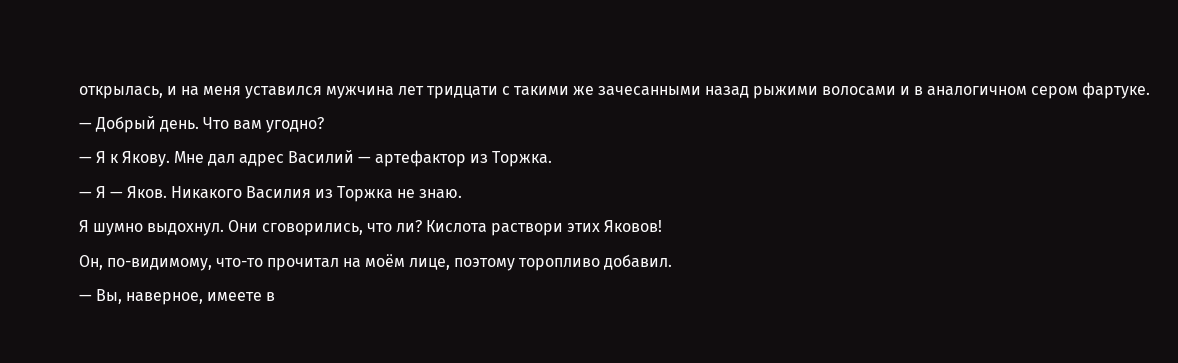открылась, и на меня уставился мужчина лет тридцати с такими же зачесанными назад рыжими волосами и в аналогичном сером фартуке.
— Добрый день. Что вам угодно?
— Я к Якову. Мне дал адрес Василий — артефактор из Торжка.
— Я — Яков. Никакого Василия из Торжка не знаю.
Я шумно выдохнул. Они сговорились, что ли? Кислота раствори этих Яковов!
Он, по-видимому, что-то прочитал на моём лице, поэтому торопливо добавил.
— Вы, наверное, имеете в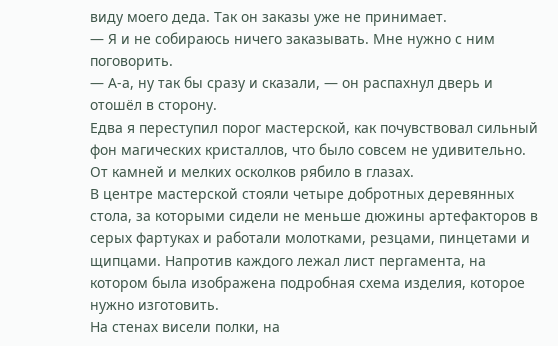виду моего деда. Так он заказы уже не принимает.
— Я и не собираюсь ничего заказывать. Мне нужно с ним поговорить.
— А-а, ну так бы сразу и сказали, — он распахнул дверь и отошёл в сторону.
Едва я переступил порог мастерской, как почувствовал сильный фон магических кристаллов, что было совсем не удивительно. От камней и мелких осколков рябило в глазах.
В центре мастерской стояли четыре добротных деревянных стола, за которыми сидели не меньше дюжины артефакторов в серых фартуках и работали молотками, резцами, пинцетами и щипцами. Напротив каждого лежал лист пергамента, на котором была изображена подробная схема изделия, которое нужно изготовить.
На стенах висели полки, на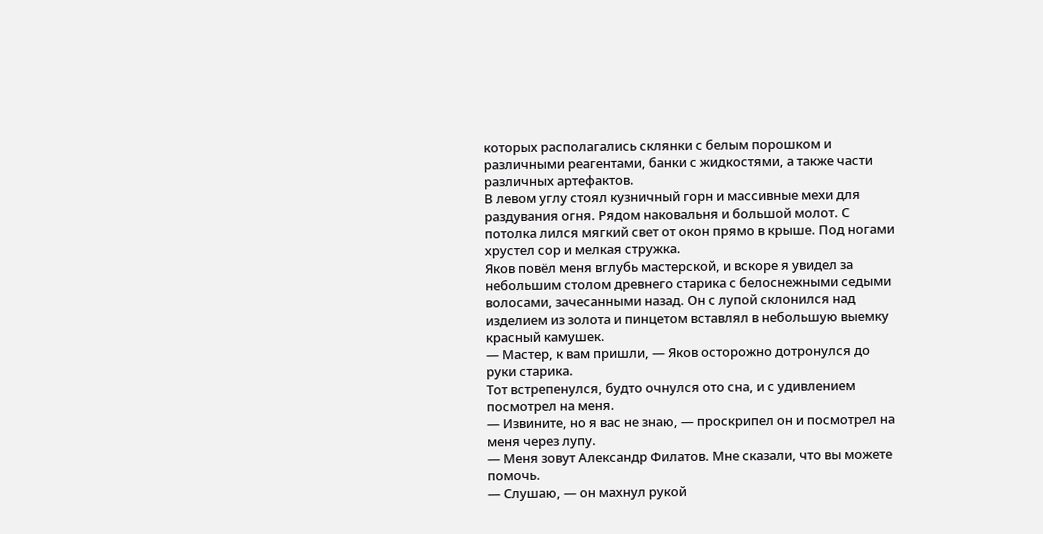которых располагались склянки с белым порошком и различными реагентами, банки с жидкостями, а также части различных артефактов.
В левом углу стоял кузничный горн и массивные мехи для раздувания огня. Рядом наковальня и большой молот. С потолка лился мягкий свет от окон прямо в крыше. Под ногами хрустел сор и мелкая стружка.
Яков повёл меня вглубь мастерской, и вскоре я увидел за небольшим столом древнего старика с белоснежными седыми волосами, зачесанными назад. Он с лупой склонился над изделием из золота и пинцетом вставлял в небольшую выемку красный камушек.
— Мастер, к вам пришли, — Яков осторожно дотронулся до руки старика.
Тот встрепенулся, будто очнулся ото сна, и с удивлением посмотрел на меня.
— Извините, но я вас не знаю, — проскрипел он и посмотрел на меня через лупу.
— Меня зовут Александр Филатов. Мне сказали, что вы можете помочь.
— Слушаю, — он махнул рукой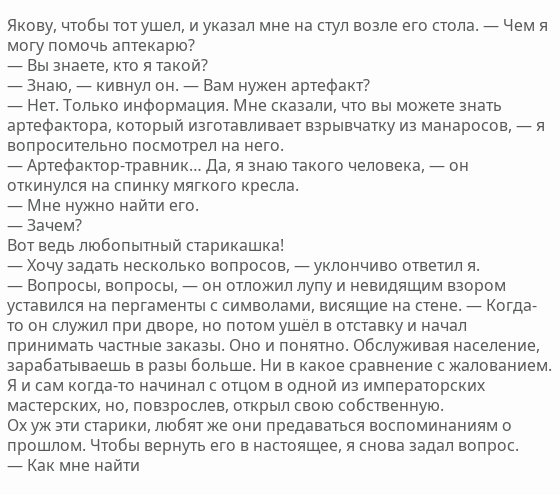Якову, чтобы тот ушел, и указал мне на стул возле его стола. — Чем я могу помочь аптекарю?
— Вы знаете, кто я такой?
— Знаю, — кивнул он. — Вам нужен артефакт?
— Нет. Только информация. Мне сказали, что вы можете знать артефактора, который изготавливает взрывчатку из манаросов, — я вопросительно посмотрел на него.
— Артефактор-травник… Да, я знаю такого человека, — он откинулся на спинку мягкого кресла.
— Мне нужно найти его.
— Зачем?
Вот ведь любопытный старикашка!
— Хочу задать несколько вопросов, — уклончиво ответил я.
— Вопросы, вопросы, — он отложил лупу и невидящим взором уставился на пергаменты с символами, висящие на стене. — Когда-то он служил при дворе, но потом ушёл в отставку и начал принимать частные заказы. Оно и понятно. Обслуживая население, зарабатываешь в разы больше. Ни в какое сравнение с жалованием. Я и сам когда-то начинал с отцом в одной из императорских мастерских, но, повзрослев, открыл свою собственную.
Ох уж эти старики, любят же они предаваться воспоминаниям о прошлом. Чтобы вернуть его в настоящее, я снова задал вопрос.
— Как мне найти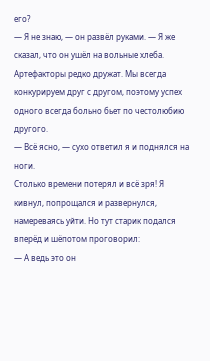его?
— Я не знаю, — он развёл руками. — Я же сказал, что он ушёл на вольные хлеба. Артефакторы редко дружат. Мы всегда конкурируем друг с другом, поэтому успех одного всегда больно бьет по честолюбию другого.
— Всё ясно, — сухо ответил я и поднялся на ноги.
Столько времени потерял и всё зря! Я кивнул, попрощался и развернулся, намереваясь уйти. Но тут старик подался вперёд и шёпотом проговорил:
— А ведь это он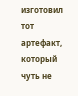изготовил тот артефакт, который чуть не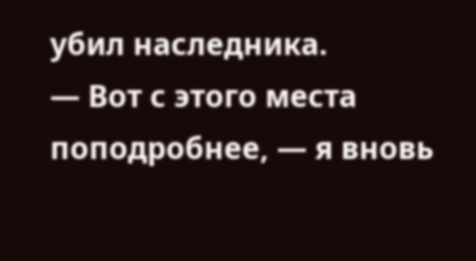убил наследника.
— Вот с этого места поподробнее, — я вновь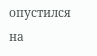опустился на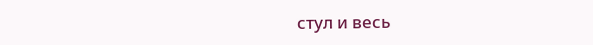стул и весь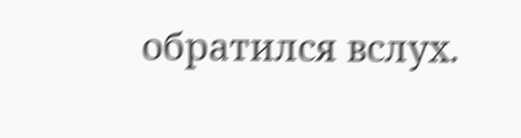обратился вслух.